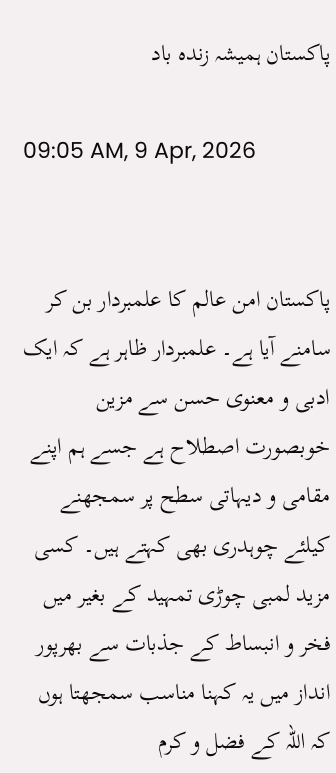پاکستان ہمیشہ زندہ باد

09:05 AM, 9 Apr, 2026


پاکستان امن عالم کا علمبردار بن کر سامنے آیا ہے۔ علمبردار ظاہر ہے کہ ایک ادبی و معنوی حسن سے مزین خوبصورت اصطلاح ہے جسے ہم اپنے مقامی و دیہاتی سطح پر سمجھنے کیلئے چوہدری بھی کہتے ہیں۔ کسی مزید لمبی چوڑی تمہید کے بغیر میں فخر و انبساط کے جذبات سے بھرپور انداز میں یہ کہنا مناسب سمجھتا ہوں کہ اللہ کے فضل و کرم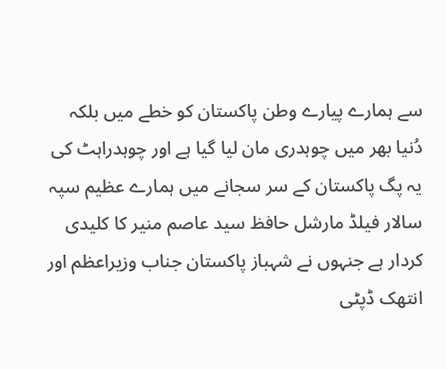سے ہمارے پیارے وطن پاکستان کو خطے میں بلکہ دُنیا بھر میں چوہدری مان لیا گیا ہے اور چوہدراہٹ کی یہ پگ پاکستان کے سر سجانے میں ہمارے عظیم سپہ سالار فیلڈ مارشل حافظ سید عاصم منیر کا کلیدی کردار ہے جنہوں نے شہباز پاکستان جناب وزیراعظم اور انتھک ڈپٹی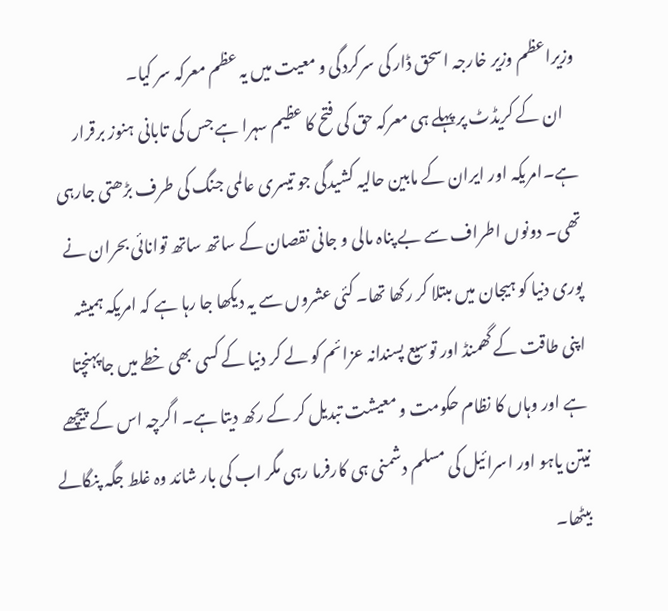وزیراعظم وزیر خارجہ اسحق ڈار کی سرکردگی و معیت میں یہ عظم معرکہ سر کیا۔
    ان کے کریڈٹ پر پہلے ہی معرکہ حق کی فتح کا عظیم سہرا ہے جس کی تابانی ہنوز برقرار ہے۔امریکہ اور ایران کے مابین حالیہ کشیدگی جو تیسری عالمی جنگ کی طرف بڑھتی جارہی تھی۔ دونوں اطراف سے بے پناہ مالی و جانی نقصان کے ساتھ ساتھ توانائی بحران نے پوری دنیا کو ہیجان میں مبتلا کر رکھا تھا۔ کئی عشروں سے یہ دیکھا جا رہا ہے کہ امریکہ ہمیشہ اپنی طاقت کے گھمنڈ اور توسیع پسندانہ عزائم کو لے کر دنیا کے کسی بھی خطے میں جاپہنچتا ہے اور وہاں کا نظام حکومت و معیشت تبدیل کر کے رکھ دیتا ہے۔ اگرچہ اس کے پیچھے نیتن یاہو اور اسرائیل کی مسلم دشمنی ہی کارفرما رہی مگر اب کی بار شائد وہ غلط جگہ پنگالے بیٹھا۔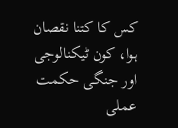کس کا کتنا نقصان ہوا، کون ٹیکنالوجی اور جنگی حکمت عملی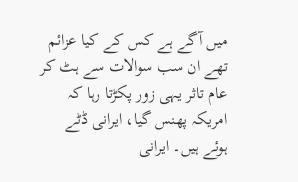میں آگے ہے کس کے کیا عزائم تھے ان سب سوالات سے ہٹ کر عام تاثر یہی زور پکڑتا رہا کہ امریکہ پھنس گیا، ایرانی ڈٹے ہوئے ہیں۔ ایرانی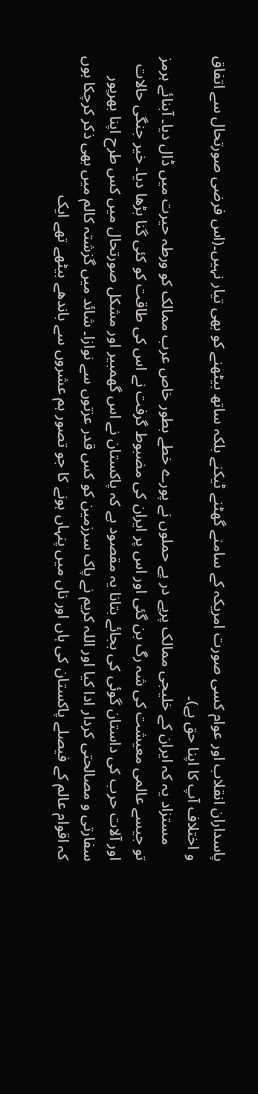پاسداران انقلاب اور عوام کسی صورت امریکہ کے سامنے گھٹنے ٹیکنے بلکہ ساتھ بیٹھنے کو بھی تیار نہیں۔(اس فرضی صورتحال سے اتفاق و اختلاف آپ کا اپنا حق ہے)۔
    مستزاد یہ کہ ایران کے خلیجی ممالک پرپے در پے حملوں نے پورے خطے بطور خاص عرب ممالک کو ورطہ حیرت میں ڈال دیا۔ آبنائے ہرمز تو جیسے عالمی معیشت کی شہ رگ بن گئی اور اس پر ایران کی مضبوط گرفت نے اس کی طاقت کو کئی گنا بڑھا دیا۔ خیر جنگی حالات اور آلات حرب کی داستان گوئی کی بجائے بتانا یہ مقصود ہے کہ پاکستان نے اس گھمبیر اور مشکل صورتحال میں کس طرح اپنا بھرپور سفارتی و مصالحتی کردار ادا کیا اور اللہ کریم نے پاک سرزمین کو کس قدر عزتوں سے نوازا۔ شائد میں گزشتہ کالم میں بھی ذکر کرچکا ہوں کہ اقوام عالم کے فیصلے پاکستان کی ہاں اور ناں میں پنہاں ہونے کا جو تصور ہم عشروں سے باندھے بیٹھے تھے ایک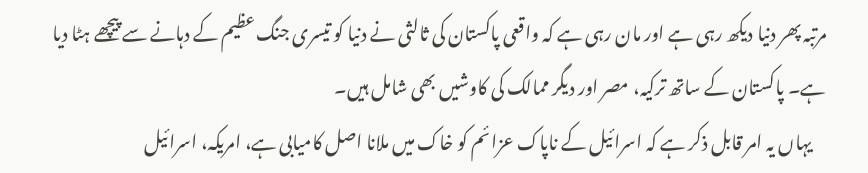مرتبہ پھر دنیا دیکھ رہی ہے اور مان رہی ہے کہ واقعی پاکستان کی ثالثی نے دنیا کو تیسری جنگ عظیم کے دہانے سے پیچھے ہٹا دیا ہے۔ پاکستان کے ساتھ ترکیہ، مصر اور دیگر ممالک کی کاوشیں بھی شامل ہیں۔
    یہاں یہ امر قابل ذکر ہے کہ اسرائیل کے ناپاک عزائم کو خاک میں ملانا اصل کامیابی ہے، امریکہ، اسرائیل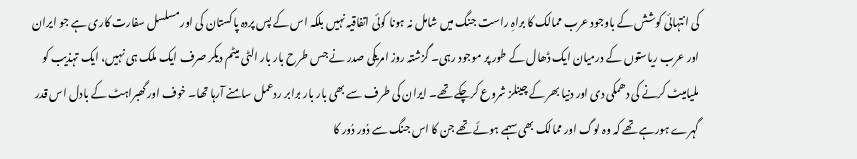کی انتہائی کوشش کے باوجود عرب ممالک کا براہِ راست جنگ میں شامل نہ ہونا کوئی اتفاقیہ نہیں بلکہ اس کے پس پردہ پاکستان کی اور مسلسل سفارت کاری ہے جو ایران اور عرب ریاستوں کے درمیان ایک ڈھال کے طور پر موجود رہی۔ گزشتہ روز امریکی صدر نے جس طرح بار بار الٹی میٹم دیکر صرف ایک ملک ہی نہیں، ایک تہذیب کو ملیامیٹ کرنے کی دھمکی دی اور دنیا بھر کے چینلز شروع کرچکے تھے۔ ایران کی طرف سے بھی بار بار برابر ردعمل سامنے آرہا تھا۔ خوف اور گھبراہٹ کے بادل اس قدر گہرے ہورہے تھے کہ وہ لوگ اور ممالک بھی سہمے ہوئے تھے جن کا اس جنگ سے دُور دُور کا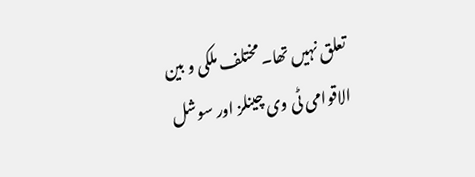تعلق نہیں تھا۔ مختلف ملکی و بین الاقوامی ٹی وی چینلز اور سوشل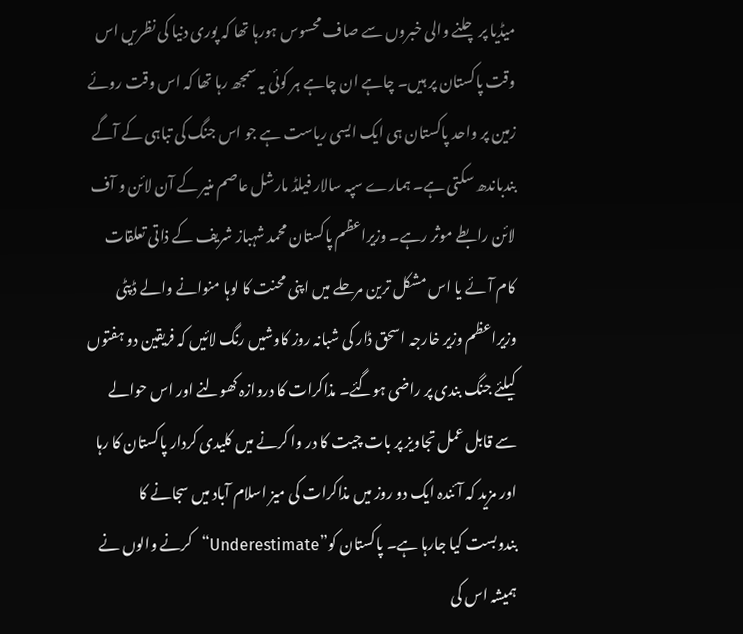میڈیا پر چلنے والی خبروں سے صاف محسوس ہورہا تھا کہ پوری دنیا کی نظریں اس وقت پاکستان پر ہیں۔ چاہے ان چاہے ہر کوئی یہ سمجھ رہا تھا کہ اس وقت روئے زمین پر واحد پاکستان ہی ایک ایسی ریاست ہے جو اس جنگ کی تباہی کے آگے بندباندھ سکتی ہے۔ ہمارے سپہ سالار فیلڈ مارشل عاصم منیر کے آن لائن و آف لائن رابطے موثر رہے۔ وزیراعظم پاکستان محمد شہباز شریف کے ذاتی تعلقات کام آئے یا اس مشکل ترین مرحلے میں اپنی محنت کا لوہا منوانے والے ڈپٹی وزیراعظم وزیر خارجہ اسحق ڈار کی شبانہ روز کاوشیں رنگ لائیں کہ فریقین دو ہفتوں کیلئے جنگ بندی پر راضی ہوگئے۔ مذاکرات کا دروازہ کھولنے اور اس حوالے سے قابل عمل تجاویز پر بات چیت کا در وا کرنے میں کلیدی کردار پاکستان کا رہا اور مزید کہ آئندہ ایک دو روز میں مذاکرات کی میز اسلام آباد میں سجانے کا بندوبست کیا جارہا ہے۔ پاکستان کو”Underestimate“کرنے والوں نے ہمیشہ اس کی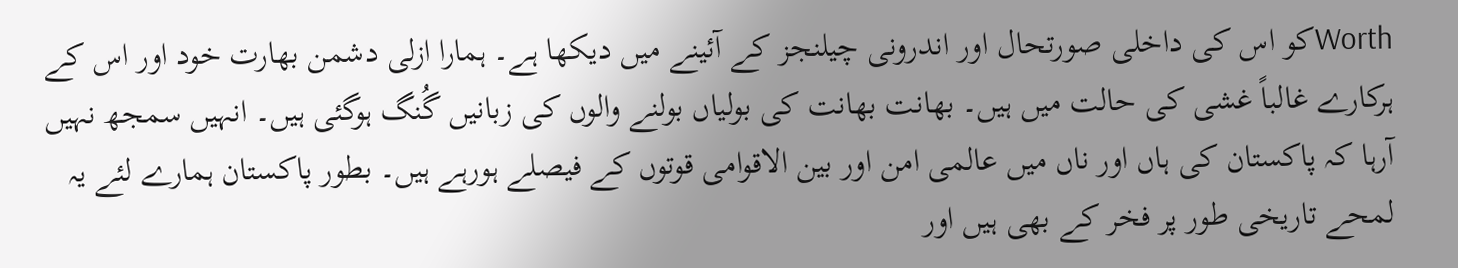Worthکو اس کی داخلی صورتحال اور اندرونی چیلنجز کے آئینے میں دیکھا ہے۔ ہمارا ازلی دشمن بھارت خود اور اس کے ہرکارے غالباً غشی کی حالت میں ہیں۔ بھانت بھانت کی بولیاں بولنے والوں کی زبانیں گُنگ ہوگئی ہیں۔ انہیں سمجھ نہیں آرہا کہ پاکستان کی ہاں اور ناں میں عالمی امن اور بین الاقوامی قوتوں کے فیصلے ہورہے ہیں۔ بطور پاکستان ہمارے لئے یہ لمحے تاریخی طور پر فخر کے بھی ہیں اور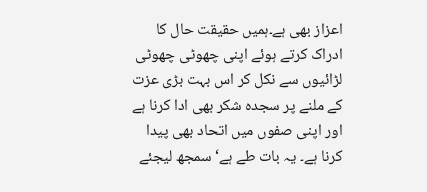اعزاز بھی ہے۔ہمیں حقیقت حال کا ادراک کرتے ہوئے اپنی چھوٹی چھوٹی لڑائیوں سے نکل کر اس بہت بڑی عزت کے ملنے پر سجدہ شکر بھی ادا کرنا ہے اور اپنی صفوں میں اتحاد بھی پیدا کرنا ہے۔ یہ بات طے ہے‘ سمجھ لیجئے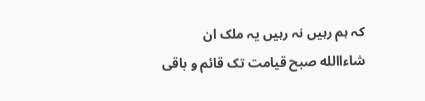کہ ہم رہیں نہ رہیں یہ ملک ان شاءاالله صبح قیامت تک قائم و باقی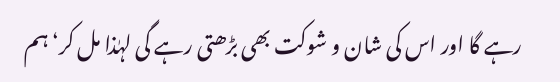رہے گا اور اس کی شان و شوکت بھی بڑھتی رہے گی لہٰذا مل کر‘ ہم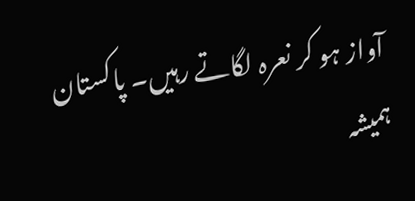آواز ہو کر نعرہ لگاتے رہیں۔ پاکستان ہمیشہ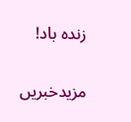زندہ باد!


مزیدخبریں